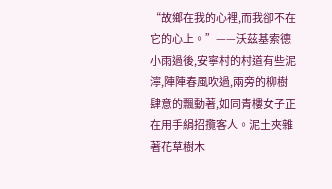“故鄉在我的心裡,而我卻不在它的心上。”——沃茲基索德
小雨過後,安寧村的村道有些泥濘,陣陣春風吹過,兩旁的柳樹肆意的飄動著,如同青樓女子正在用手絹招攬客人。泥土夾雜著花草樹木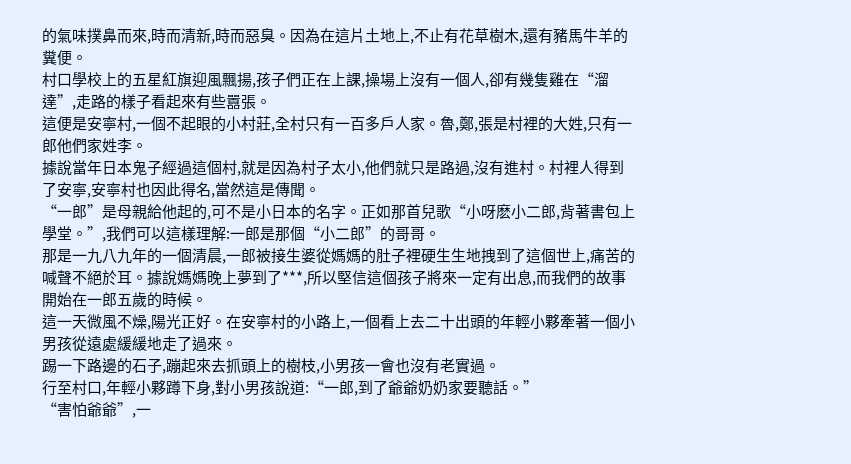的氣味撲鼻而來,時而清新,時而惡臭。因為在這片土地上,不止有花草樹木,還有豬馬牛羊的糞便。
村口學校上的五星紅旗迎風飄揚,孩子們正在上課,操場上沒有一個人,卻有幾隻雞在“溜達”,走路的樣子看起來有些囂張。
這便是安寧村,一個不起眼的小村莊,全村只有一百多戶人家。魯,鄭,張是村裡的大姓,只有一郎他們家姓李。
據說當年日本鬼子經過這個村,就是因為村子太小,他們就只是路過,沒有進村。村裡人得到了安寧,安寧村也因此得名,當然這是傳聞。
“一郎”是母親給他起的,可不是小日本的名字。正如那首兒歌“小呀麽小二郎,背著書包上學堂。”,我們可以這樣理解:一郎是那個“小二郎”的哥哥。
那是一九八九年的一個清晨,一郎被接生婆從媽媽的肚子裡硬生生地拽到了這個世上,痛苦的喊聲不絕於耳。據說媽媽晚上夢到了***,所以堅信這個孩子將來一定有出息,而我們的故事開始在一郎五歲的時候。
這一天微風不燥,陽光正好。在安寧村的小路上,一個看上去二十出頭的年輕小夥牽著一個小男孩從遠處緩緩地走了過來。
踢一下路邊的石子,蹦起來去抓頭上的樹枝,小男孩一會也沒有老實過。
行至村口,年輕小夥蹲下身,對小男孩說道:“一郎,到了爺爺奶奶家要聽話。”
“害怕爺爺”,一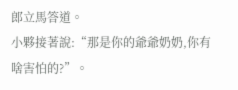郎立馬答道。
小夥接著說:“那是你的爺爺奶奶,你有啥害怕的?”。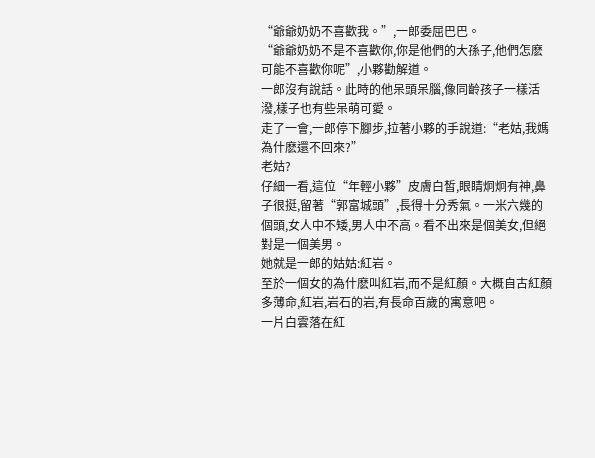“爺爺奶奶不喜歡我。”,一郎委屈巴巴。
“爺爺奶奶不是不喜歡你,你是他們的大孫子,他們怎麽可能不喜歡你呢”,小夥勸解道。
一郎沒有說話。此時的他呆頭呆腦,像同齡孩子一樣活潑,樣子也有些呆萌可愛。
走了一會,一郎停下腳步,拉著小夥的手說道:“老姑,我媽為什麽還不回來?”
老姑?
仔細一看,這位“年輕小夥”皮膚白皙,眼睛炯炯有神,鼻子很挺,留著“郭富城頭”,長得十分秀氣。一米六幾的個頭,女人中不矮,男人中不高。看不出來是個美女,但絕對是一個美男。
她就是一郎的姑姑:紅岩。
至於一個女的為什麽叫紅岩,而不是紅顏。大概自古紅顏多薄命,紅岩,岩石的岩,有長命百歲的寓意吧。
一片白雲落在紅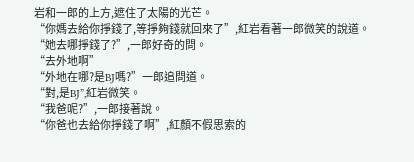岩和一郎的上方,遮住了太陽的光芒。
“你媽去給你掙錢了,等掙夠錢就回來了”,紅岩看著一郎微笑的說道。
“她去哪掙錢了?”,一郎好奇的問。
“去外地啊”
“外地在哪?是BJ嗎?”一郎追問道。
“對,是BJ”,紅岩微笑。
“我爸呢?”,一郎接著說。
“你爸也去給你掙錢了啊”,紅顏不假思索的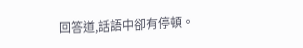回答道,話語中卻有停頓。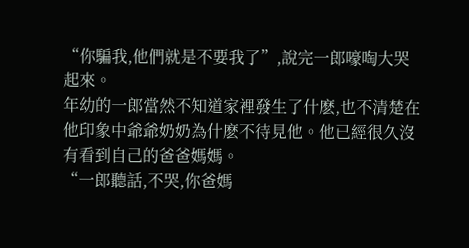“你騙我,他們就是不要我了”,說完一郎嚎啕大哭起來。
年幼的一郎當然不知道家裡發生了什麽,也不清楚在他印象中爺爺奶奶為什麽不待見他。他已經很久沒有看到自己的爸爸媽媽。
“一郎聽話,不哭,你爸媽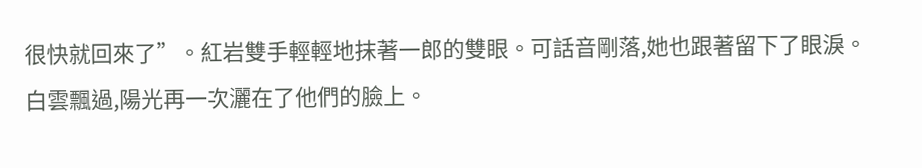很快就回來了”。紅岩雙手輕輕地抹著一郎的雙眼。可話音剛落,她也跟著留下了眼淚。
白雲飄過,陽光再一次灑在了他們的臉上。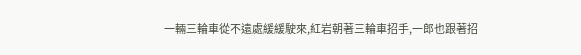一輛三輪車從不遠處緩緩駛來,紅岩朝著三輪車招手,一郎也跟著招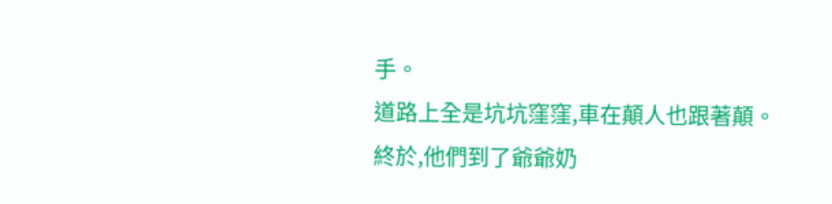手。
道路上全是坑坑窪窪,車在顛人也跟著顛。
終於,他們到了爺爺奶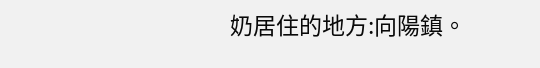奶居住的地方:向陽鎮。